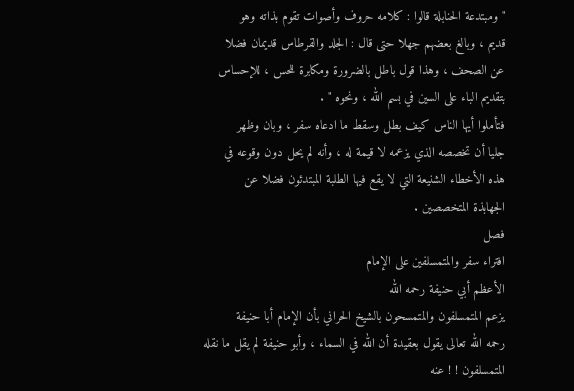" ومبتدعة الحنابلة قالوا : كلامه حروف وأصوات تقوم بذاته وهو
قديم ، وبالغ بعضهم جهلا حتى قال : الجلد والقرطاس قديمان فضلا
عن الصحف ، وهذا قول باطل بالضرورة ومكابرة للحس ، للإحساس
بتقديم الباء على السين في بسم الله ، ونحوه " .
فتأملوا أيها الناس كيف بطل وسقط ما ادعاه سفر ، وبان وظهر
جليا أن تخصصه الذي يزعمه لا قيمة له ، وأنه لم يحل دون وقوعه في
هذه الأخطاء الشنيعة التي لا يقع فيها الطلبة المبتدئون فضلا عن
الجهابذة المتخصصين .
فصل
افتراء سفر والمتمسلفين على الإمام
الأعظم أبي حنيفة رحمه الله
يزعم المتمسلفون والمتمسحون بالشيخ الحراني بأن الإمام أبا حنيفة
رحمه الله تعالى يقول بعقيدة أن الله في السماء ، وأبو حنيفة لم يقل ما نقله
المتمسلفون ! ! عنه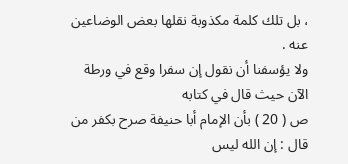، بل تلك كلمة مكذوبة نقلها بعض الوضاعين
عنه .
ولا يؤسفنا أن نقول إن سفرا وقع في ورطة الآن حيث قال في كتابه
ص ( 20 ) بأن الإمام أبا حنيفة صرح بكفر من قال : إن الله ليس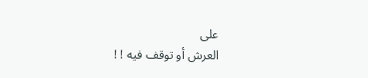على
العرش أو توقف فيه ! !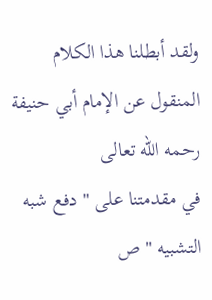ولقد أبطلنا هذا الكلام المنقول عن الإمام أبي حنيفة رحمه الله تعالى
في مقدمتنا على " دفع شبه التشبيه " ص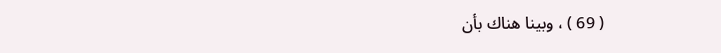( 69 ) ، وبينا هناك بأن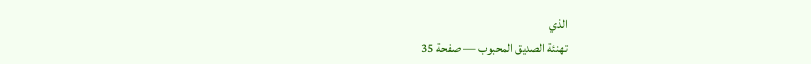الذي
تهنئة الصديق المحبوب — صفحة 35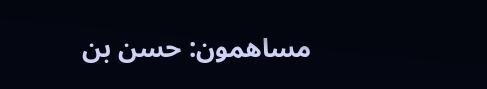مساهمون: حسن بن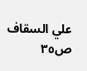علي السقاف
ص٣٥